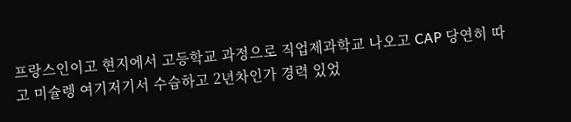프랑스인이고 현지에서 고등학교 과정으로 직업제과학교 나오고 CAP 당연히 따고 미슐렝 여기저기서 수습하고 2년차인가 경력 있었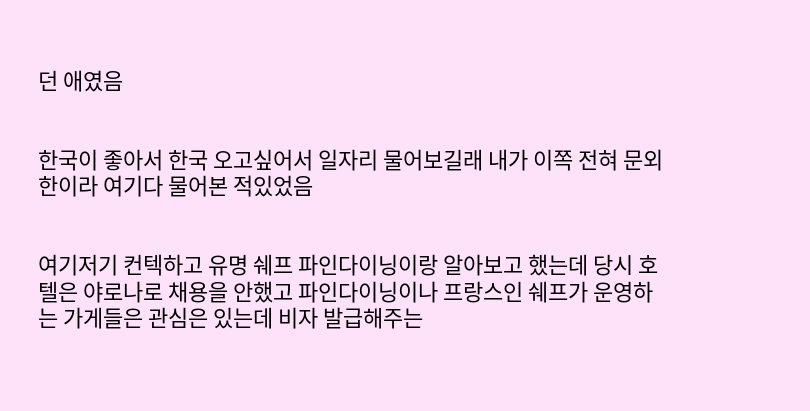던 애였음


한국이 좋아서 한국 오고싶어서 일자리 물어보길래 내가 이쪽 전혀 문외한이라 여기다 물어본 적있었음


여기저기 컨텍하고 유명 쉐프 파인다이닝이랑 알아보고 했는데 당시 호텔은 야로나로 채용을 안했고 파인다이닝이나 프랑스인 쉐프가 운영하는 가게들은 관심은 있는데 비자 발급해주는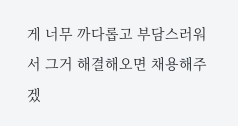게 너무 까다롭고 부담스러워서 그거 해결해오면 채용해주겠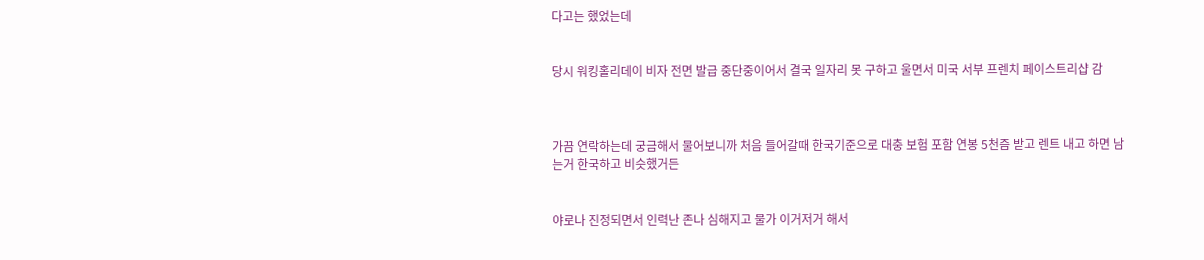다고는 했었는데


당시 워킹홀리데이 비자 전면 발급 중단중이어서 결국 일자리 못 구하고 울면서 미국 서부 프렌치 페이스트리샵 감



가끔 연락하는데 궁금해서 물어보니까 처음 들어갈때 한국기준으로 대충 보험 포함 연봉 5천즘 받고 렌트 내고 하면 남는거 한국하고 비슷했거든


야로나 진정되면서 인력난 존나 심해지고 물가 이거저거 해서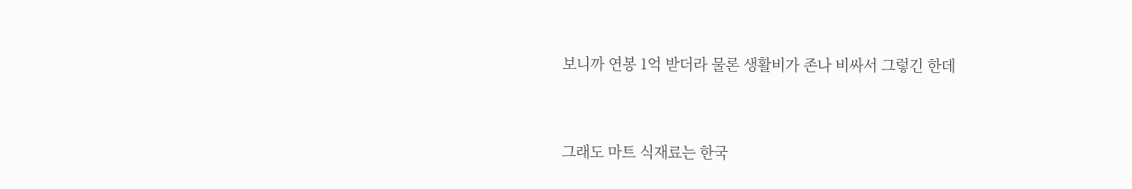보니까 연봉 1억 받더라 물론 생활비가 존나 비싸서 그렇긴 한데


그래도 마트 식재료는 한국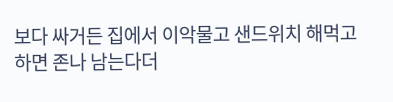보다 싸거든 집에서 이악물고 샌드위치 해먹고 하면 존나 남는다더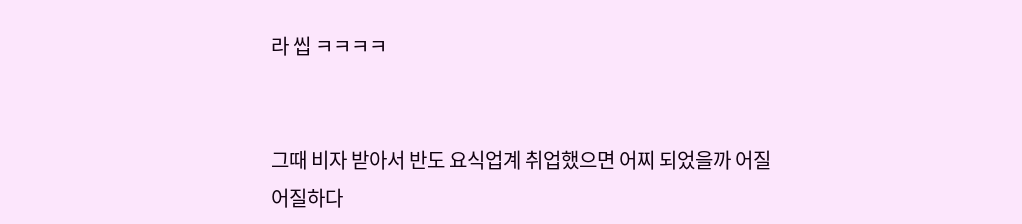라 씹 ㅋㅋㅋㅋ


그때 비자 받아서 반도 요식업계 취업했으면 어찌 되었을까 어질어질하다